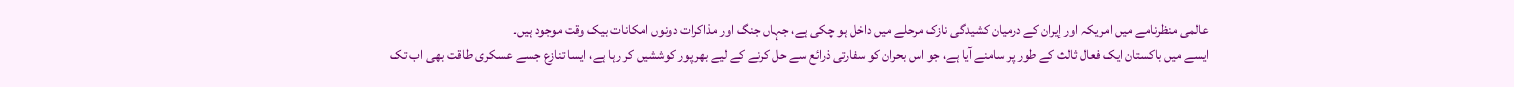عالمی منظرنامے میں امریکہ اور إيران کے درمیان کشیدگی نازک مرحلے میں داخل ہو چکی ہے، جہاں جنگ اور مذاکرات دونوں امکانات بیک وقت موجود ہیں۔
ایسے میں باكستان ایک فعال ثالث کے طور پر سامنے آیا ہے، جو اس بحران کو سفارتی ذرائع سے حل کرنے کے لیے بھرپور کوششیں کر رہا ہے، ایسا تنازع جسے عسکری طاقت بھی اب تک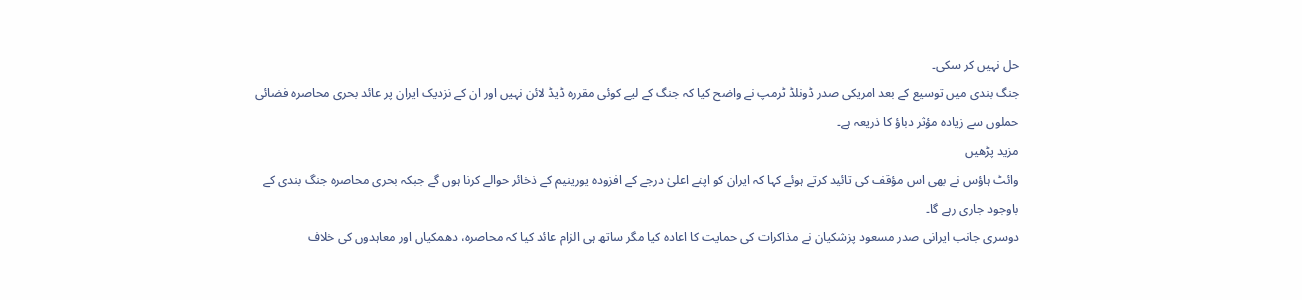حل نہیں کر سکی۔
جنگ بندی میں توسیع کے بعد امریکی صدر ڈونلڈ ٹرمپ نے واضح کیا کہ جنگ کے لیے کوئی مقررہ ڈیڈ لائن نہیں اور ان کے نزدیک ایران پر عائد بحری محاصرہ فضائی حملوں سے زیادہ مؤثر دباؤ کا ذریعہ ہے۔
مزید پڑھیں
وائٹ ہاؤس نے بھی اس مؤقف کی تائید کرتے ہوئے کہا کہ ایران کو اپنے اعلیٰ درجے کے افزودہ یورینیم کے ذخائر حوالے کرنا ہوں گے جبکہ بحری محاصرہ جنگ بندی کے باوجود جاری رہے گا۔
دوسری جانب ایرانی صدر مسعود پزشكيان نے مذاکرات کی حمایت کا اعادہ کیا مگر ساتھ ہی الزام عائد کیا کہ محاصرہ، دھمکیاں اور معاہدوں کی خلاف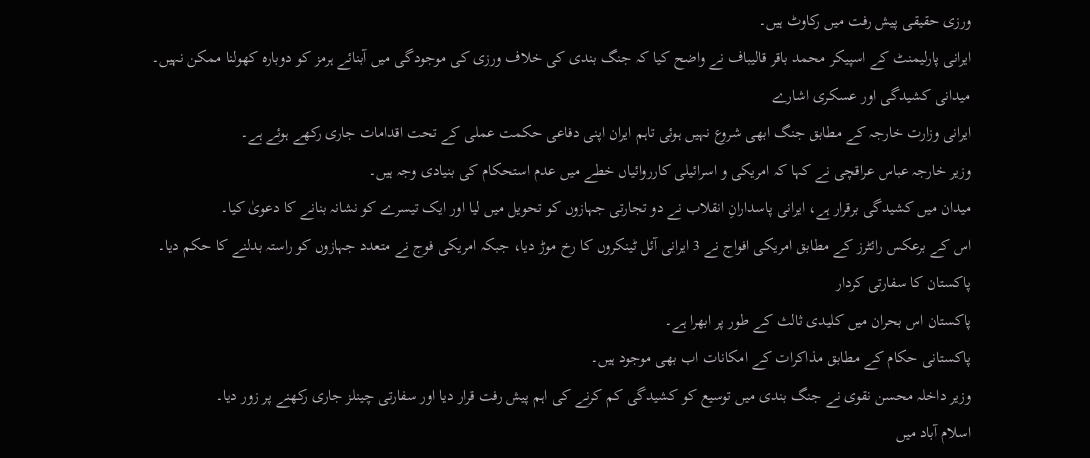ورزی حقیقی پیش رفت میں رکاوٹ ہیں۔
ایرانی پارلیمنٹ کے اسپیکر محمد باقر قاليباف نے واضح کیا کہ جنگ بندی کی خلاف ورزی کی موجودگی میں آبنائے ہرمز کو دوبارہ کھولنا ممکن نہیں۔
میدانی کشیدگی اور عسکری اشارے
ایرانی وزارت خارجہ کے مطابق جنگ ابھی شروع نہیں ہوئی تاہم ایران اپنی دفاعی حکمت عملی کے تحت اقدامات جاری رکھے ہوئے ہے۔
وزیر خارجہ عباس عراقچی نے کہا کہ امریکی و اسرائیلی کارروائیاں خطے میں عدم استحکام کی بنیادی وجہ ہیں۔
میدان میں کشیدگی برقرار ہے، ایرانی پاسدارانِ انقلاب نے دو تجارتی جہازوں کو تحویل میں لیا اور ایک تیسرے کو نشانہ بنانے کا دعویٰ کیا۔
اس کے برعکس رائٹرز کے مطابق امریکی افواج نے 3 ایرانی آئل ٹینکروں کا رخ موڑ دیا، جبکہ امریکی فوج نے متعدد جہازوں کو راستہ بدلنے کا حکم دیا۔
پاکستان کا سفارتی کردار
پاکستان اس بحران میں کلیدی ثالث کے طور پر ابھرا ہے۔
پاکستانی حکام کے مطابق مذاکرات کے امکانات اب بھی موجود ہیں۔
وزیر داخلہ محسن نقوی نے جنگ بندی میں توسیع کو کشیدگی کم کرنے کی اہم پیش رفت قرار دیا اور سفارتی چینلز جاری رکھنے پر زور دیا۔
اسلام آباد میں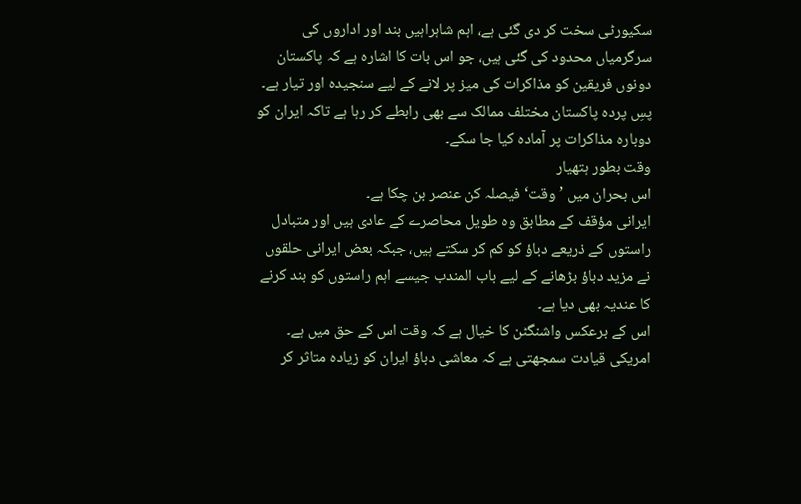سکیورٹی سخت کر دی گئی ہے، اہم شاہراہیں بند اور اداروں کی سرگرمیاں محدود کی گئی ہیں، جو اس بات کا اشارہ ہے کہ پاکستان دونوں فریقین کو مذاکرات کی میز پر لانے کے لیے سنجیدہ اور تیار ہے۔
پسِ پردہ پاکستان مختلف ممالک سے بھی رابطے کر رہا ہے تاکہ ایران کو دوبارہ مذاکرات پر آمادہ کیا جا سکے۔
وقت بطور ہتھیار
اس بحران میں ’وقت‘ فیصلہ کن عنصر بن چکا ہے۔
ایرانی مؤقف کے مطابق وہ طویل محاصرے کے عادی ہیں اور متبادل راستوں کے ذریعے دباؤ کو کم کر سکتے ہیں، جبکہ بعض ایرانی حلقوں نے مزید دباؤ بڑھانے کے لیے باب المندب جیسے اہم راستوں کو بند کرنے کا عندیہ بھی دیا ہے۔
اس کے برعکس واشنگٹن کا خیال ہے کہ وقت اس کے حق میں ہے۔
امریکی قیادت سمجھتی ہے کہ معاشی دباؤ ایران کو زیادہ متاثر کر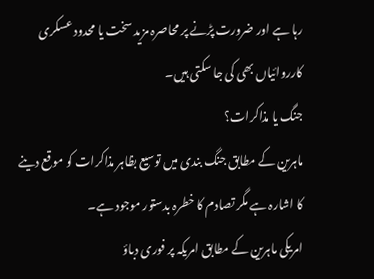رہا ہے اور ضرورت پڑنے پر محاصرہ مزید سخت یا محدود عسکری کارروائیاں بھی کی جا سکتی ہیں۔
جنگ یا مذاکرات؟
ماہرین کے مطابق جنگ بندی میں توسیع بظاہر مذاکرات کو موقع دینے کا اشارہ ہے مگر تصادم کا خطرہ بدستور موجود ہے۔
امریکی ماہرین کے مطابق امریکہ پر فوری دباؤ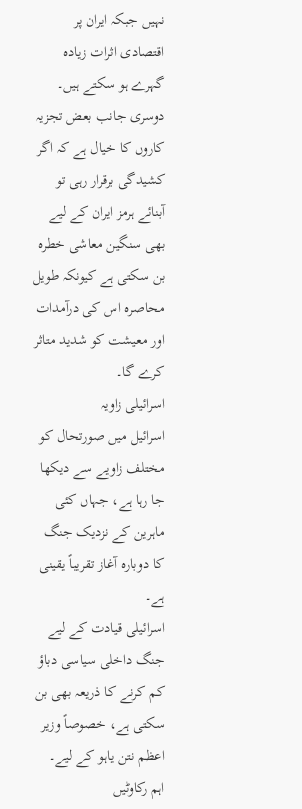نہیں جبکہ ایران پر اقتصادی اثرات زیادہ گہرے ہو سکتے ہیں۔
دوسری جانب بعض تجزیہ کاروں کا خیال ہے کہ اگر کشیدگی برقرار رہی تو آبنائے ہرمز ایران کے لیے بھی سنگین معاشی خطرہ بن سکتی ہے کیونکہ طویل محاصرہ اس کی درآمدات اور معیشت کو شدید متاثر کرے گا۔
اسرائیلی زاویہ
اسرائيل میں صورتحال کو مختلف زاویے سے دیکھا جا رہا ہے، جہاں کئی ماہرین کے نزدیک جنگ کا دوبارہ آغاز تقریباً یقینی ہے۔
اسرائیلی قیادت کے لیے جنگ داخلی سیاسی دباؤ کم کرنے کا ذریعہ بھی بن سکتی ہے، خصوصاً وزیر اعظم نتن یاہو کے لیے۔
اہم رکاوٹیں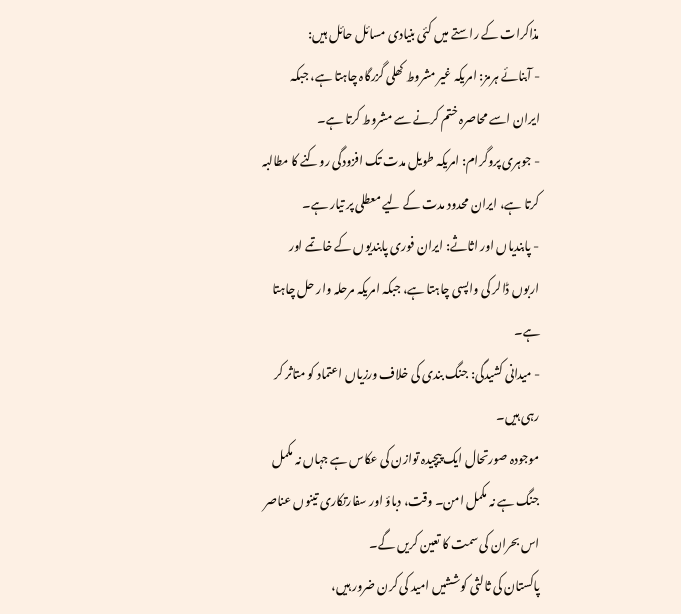مذاکرات کے راستے میں کئی بنیادی مسائل حائل ہیں:
- آبنائے ہرمز: امریکہ غیر مشروط کھلی گزرگاہ چاہتا ہے، جبکہ ایران اسے محاصرہ ختم کرنے سے مشروط کرتا ہے۔
- جوہری پروگرام: امریکہ طویل مدت تک افزودگی روکنے کا مطالبہ کرتا ہے، ایران محدود مدت کے لیے معطلی پر تیار ہے۔
- پابندیاں اور اثاثے: ایران فوری پابندیوں کے خاتمے اور اربوں ڈالر کی واپسی چاہتا ہے، جبکہ امریکہ مرحلہ وار حل چاہتا ہے۔
- میدانی کشیدگی: جنگ بندی کی خلاف ورزیاں اعتماد کو متاثر کر رہی ہیں۔
موجودہ صورتحال ایک پیچیدہ توازن کی عکاس ہے جہاں نہ مکمل جنگ ہے نہ مکمل امن۔ وقت، دباؤ اور سفارتکاری تینوں عناصر اس بحران کی سمت کا تعین کریں گے۔
پاکستان کی ثالثی کوششیں امید کی کرن ضرور ہیں،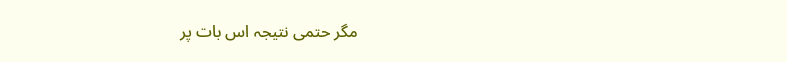مگر حتمی نتیجہ اس بات پر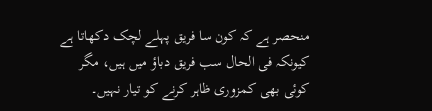منحصر ہے کہ کون سا فریق پہلے لچک دکھاتا ہے کیونکہ فی الحال سب فریق دباؤ میں ہیں، مگر کوئی بھی کمزوری ظاہر کرنے کو تیار نہیں۔